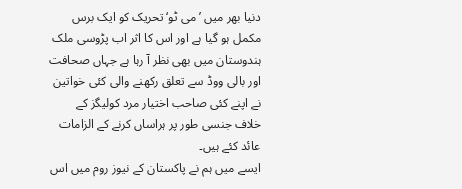دنیا بھر میں ’می ٹو‘ تحریک کو ایک برس مکمل ہو گیا ہے اور اس کا اثر اب پڑوسی ملک ہندوستان میں بھی نظر آ رہا ہے جہاں صحافت اور بالی ووڈ سے تعلق رکھنے والی کئی خواتین نے اپنے کئی صاحب اختیار مرد کولیگز کے خلاف جنسی طور پر ہراساں کرنے کے الزامات عائد کئے ہیں۔
ایسے میں ہم نے پاکستان کے نیوز روم میں اس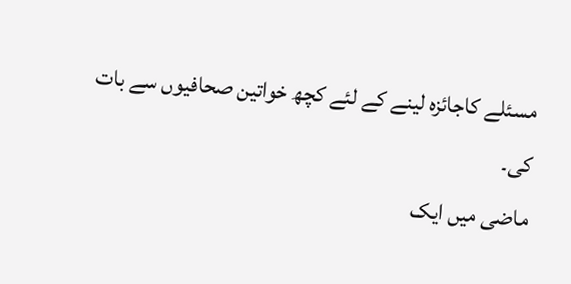مسئلے کاجائزہ لینے کے لئے کچھ خواتین صحافیوں سے بات کی۔
ماضی میں ایک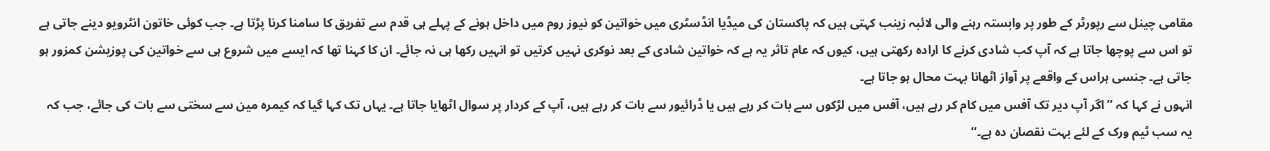مقامی چینل سے رپورٹر کے طور پر وابستہ رہنے والی لائبہ زینب کہتی ہیں کہ پاکستان کی میڈیا انڈسٹری میں خواتین کو نیوز روم میں داخل ہونے کے پہلے ہی قدم سے تفریق کا سامنا کرنا پڑتا ہے۔ جب کوئی خاتون انٹرویو دینے جاتی ہے تو اس سے پوچھا جاتا ہے کہ آپ کب شادی کرنے کا ارادہ رکھتی ہیں، کیوں کہ عام تاثر یہ ہے کہ خواتین شادی کے بعد نوکری نہیں کرتیں تو انہیں رکھا ہی نہ جائے۔ ان کا کہنا تھا کہ ایسے میں شروع ہی سے خواتین کی پوزیشن کمزور ہو جاتی ہے۔ جنسی ہراس کے واقعے پر آواز اٹھانا بہت محال ہو جاتا ہے۔
انہوں نے کہا کہ ’’اگر آپ دیر تک آفس میں کام کر رہے ہیں، آفس میں لڑکوں سے بات کر رہے ہیں یا ڈرائیور سے بات کر رہے ہیں، آپ کے کردار پر سوال اٹھایا جاتا ہے۔ یہاں تک کہا گیا کہ کیمرہ مین سے سختی سے بات کی جائے، جب کہ یہ سب ٹیم ورک کے لئے بہت نقصان دہ ہے۔‘‘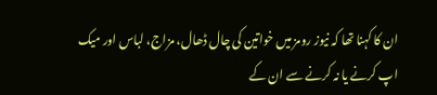ان کا کہنا تھا کہ نیوز رومز میں خواتین کی چال ڈھال، مزاج، لباس اور میک اپ کرنے یا نہ کرنے سے ان کے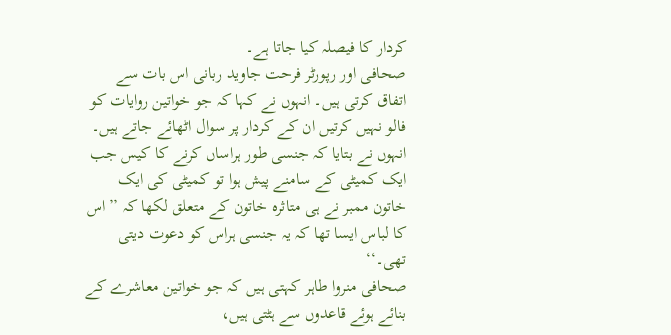کردار کا فیصلہ کیا جاتا ہے۔
صحافی اور رپورٹر فرحت جاوید ربانی اس بات سے اتفاق کرتی ہیں۔ انہوں نے کہا کہ جو خواتین روایات کو فالو نہیں کرتیں ان کے کردار پر سوال اٹھائے جاتے ہیں۔
انہوں نے بتایا کہ جنسی طور ہراساں کرنے کا کیس جب ایک کمیٹی کے سامنے پیش ہوا تو کمیٹی کی ایک خاتون ممبر نے ہی متاثرہ خاتون کے متعلق لکھا کہ ’’اس کا لباس ایسا تھا کہ یہ جنسی ہراس کو دعوت دیتی تھی۔‘‘
صحافی منروا طاہر کہتی ہیں کہ جو خواتین معاشرے کے بنائے ہوئے قاعدوں سے ہٹتی ہیں،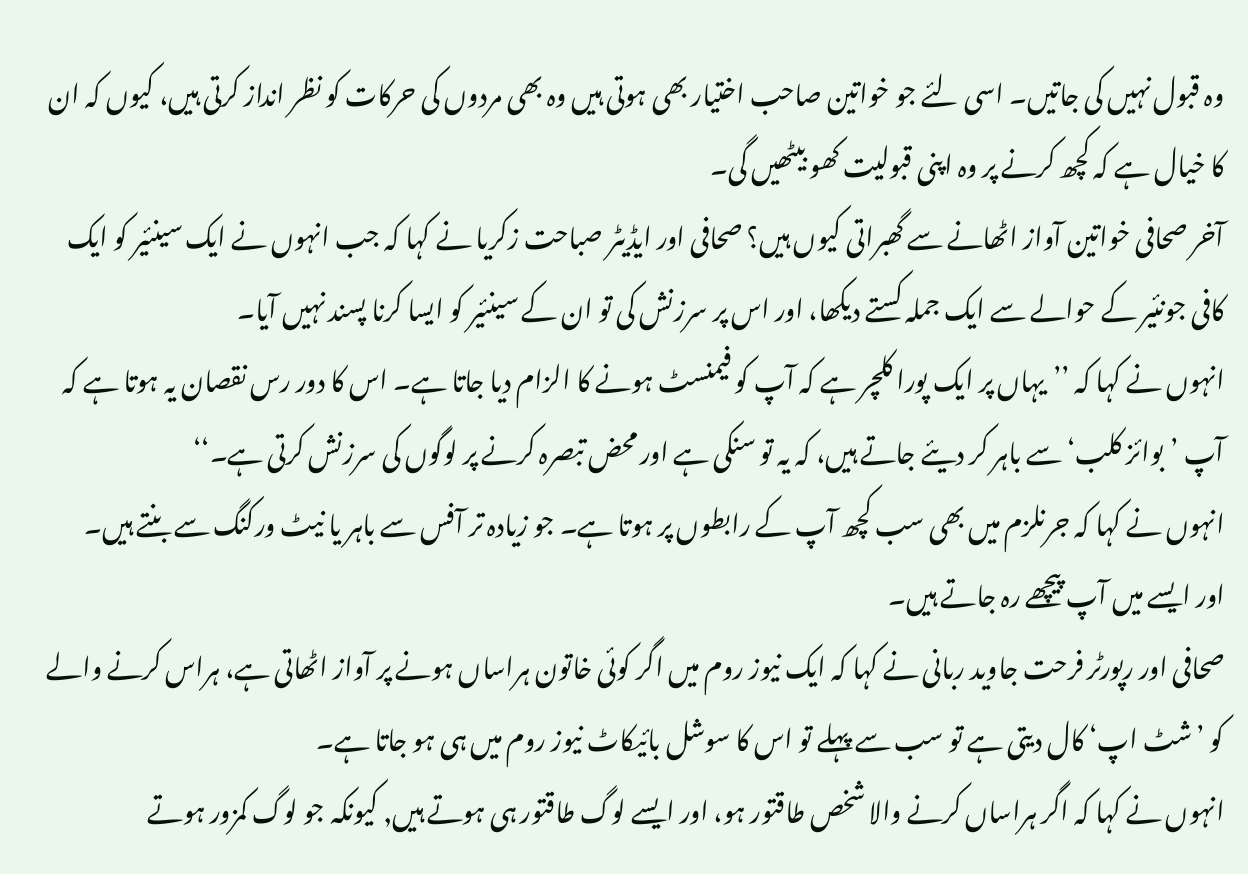وہ قبول نہیں کی جاتیں۔ اسی لئے جو خواتین صاحب اختیار بھی ہوتی ہیں وہ بھی مردوں کی حرکات کو نظر انداز کرتی ہیں، کیوں کہ ان کا خیال ہے کہ کچھ کرنے پر وہ اپنی قبولیت کھو بیٹھیں گی۔
آخر صحافی خواتین آواز اٹھانے سے گھبراتی کیوں ہیں؟ صحافی اور ایڈیٹر صباحت زکریا نے کہا کہ جب انہوں نے ایک سینئیر کو ایک کافی جونئیر کے حوالے سے ایک جملہ کستے دیکھا، اور اس پر سرزنش کی تو ان کے سینئیر کو ایسا کرنا پسند نہیں آیا۔
انہوں نے کہا کہ ’’یہاں پر ایک پورا کلچر ہے کہ آپ کو فیمنسٹ ہونے کا الزام دیا جاتا ہے۔ اس کا دور رس نقصان یہ ہوتا ہے کہ آپ ’بوائز کلب‘ سے باہر کر دیئے جاتے ہیں، کہ یہ تو سنکی ہے اور محض تبصرہ کرنے پر لوگوں کی سرزنش کرتی ہے۔‘‘
انہوں نے کہا کہ جرنلزم میں بھی سب کچھ آپ کے رابطوں پر ہوتا ہے۔ جو زیادہ تر آفس سے باہر یا نیٹ ورکنگ سے بنتے ہیں۔ اور ایسے میں آپ پیچھے رہ جاتے ہیں۔
صحافی اور رپورٹر فرحت جاوید ربانی نے کہا کہ ایک نیوز روم میں اگر کوئی خاتون ہراساں ہونے پر آواز اٹھاتی ہے، ہراس کرنے والے کو ’شٹ اپ‘ کال دیتی ہے تو سب سے پہلے تو اس کا سوشل بائیکاٹ نیوز روم میں ہی ہو جاتا ہے۔
انہوں نے کہا کہ اگر ہراساں کرنے والا شخص طاقتور ہو، اور ایسے لوگ طاقتور ہی ہوتے ہیں, کیونکہ جو لوگ کمزور ہوتے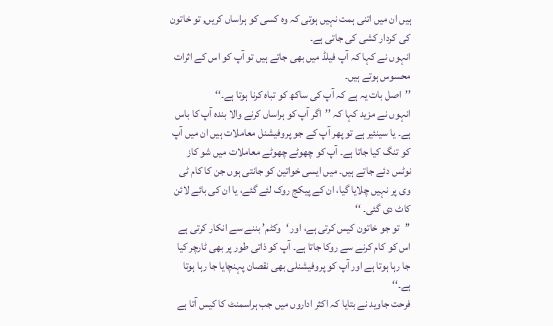ہیں ان میں اتنی ہمت نہیں ہوتی کہ وہ کسی کو ہراساں کریں, تو خاتون کی کردار کشی کی جاتی ہے۔
انہوں نے کہا کہ آپ فیلڈ میں بھی جاتے ہیں تو آپ کو اس کے اثرات محسوس ہوتے ہیں۔
’’اصل بات یہ ہے کہ آپ کی ساکھ کو تباہ کرنا ہوتا ہے۔‘‘
انہوں نے مزید کہا کہ ’’اگر آپ کو ہراساں کرنے والا بندہ آپ کا باس ہے۔ یا سینئیر ہے تو پھر آپ کے جو پروفیشنل معاملات ہیں ان میں آپ کو تنگ کیا جاتا ہے۔ آپ کو چھوٹے چھوٹے معاملات میں شو کاز نوٹس دئے جاتے ہیں۔ میں ایسی خواتین کو جانتی ہوں جن کا کام ٹی وی پر نہیں چلایا گیا، ان کے پیکج روک لئے گئے، یا ان کی بائے لائن کاٹ دی گئی۔ ‘‘
’’تو جو خاتون کیس کرتی ہے، اور ‘وکٹم’ بننے سے انکار کرتی ہے اس کو کام کرنے سے روکا جاتا ہے۔ آپ کو ذاتی طور پر بھی ٹارچر کیا جا رہا ہوتا ہے اور آپ کو پروفیشنلی بھی نقصان پہنچایا جا رہا ہوتا ہے۔‘‘
فرحت جاوید نے بتایا کہ اکثر اداروں میں جب ہراسمنٹ کا کیس آتا ہے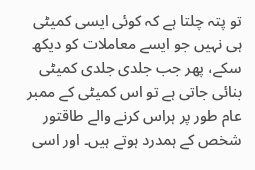تو پتہ چلتا ہے کہ کوئی ایسی کمیٹی ہی نہیں جو ایسے معاملات کو دیکھ سکے، پھر جب جلدی جلدی کمیٹی بنائی جاتی ہے تو اس کمیٹی کے ممبر عام طور پر ہراس کرنے والے طاقتور شخص کے ہمدرد ہوتے ہیں۔ اور اسی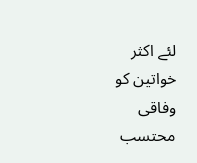لئے اکثر خواتین کو وفاقی محتسب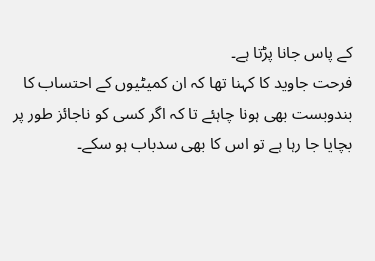کے پاس جانا پڑتا ہے۔
فرحت جاوید کا کہنا تھا کہ ان کمیٹیوں کے احتساب کا بندوبست بھی ہونا چاہئے تا کہ اگر کسی کو ناجائز طور پر بچایا جا رہا ہے تو اس کا بھی سدباب ہو سکے۔